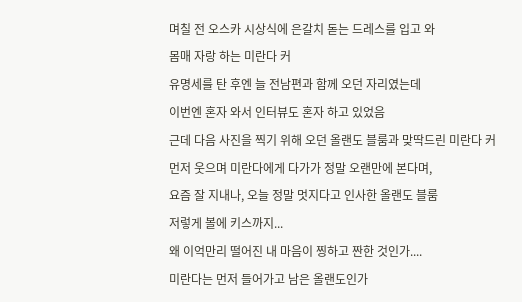며칠 전 오스카 시상식에 은갈치 돋는 드레스를 입고 와
몸매 자랑 하는 미란다 커
유명세를 탄 후엔 늘 전남편과 함께 오던 자리였는데
이번엔 혼자 와서 인터뷰도 혼자 하고 있었음
근데 다음 사진을 찍기 위해 오던 올랜도 블룸과 맞딱드린 미란다 커
먼저 웃으며 미란다에게 다가가 정말 오랜만에 본다며,
요즘 잘 지내나, 오늘 정말 멋지다고 인사한 올랜도 블룸
저렇게 볼에 키스까지...
왜 이억만리 떨어진 내 마음이 찡하고 짠한 것인가....
미란다는 먼저 들어가고 남은 올랜도인가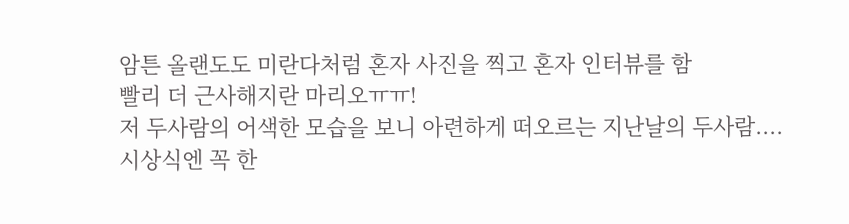암튼 올랜도도 미란다처럼 혼자 사진을 찍고 혼자 인터뷰를 함
빨리 더 근사해지란 마리오ㅠㅠ!
저 두사람의 어색한 모습을 보니 아련하게 떠오르는 지난날의 두사람....
시상식엔 꼭 한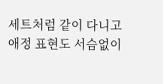세트처럼 같이 다니고
애정 표현도 서슴없이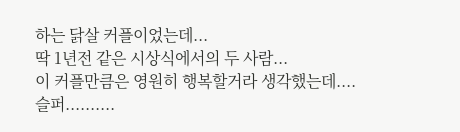하는 닭살 커플이었는데...
딱 1년전 같은 시상식에서의 두 사람...
이 커플만큼은 영원히 행복할거라 생각했는데....
슬퍼..........